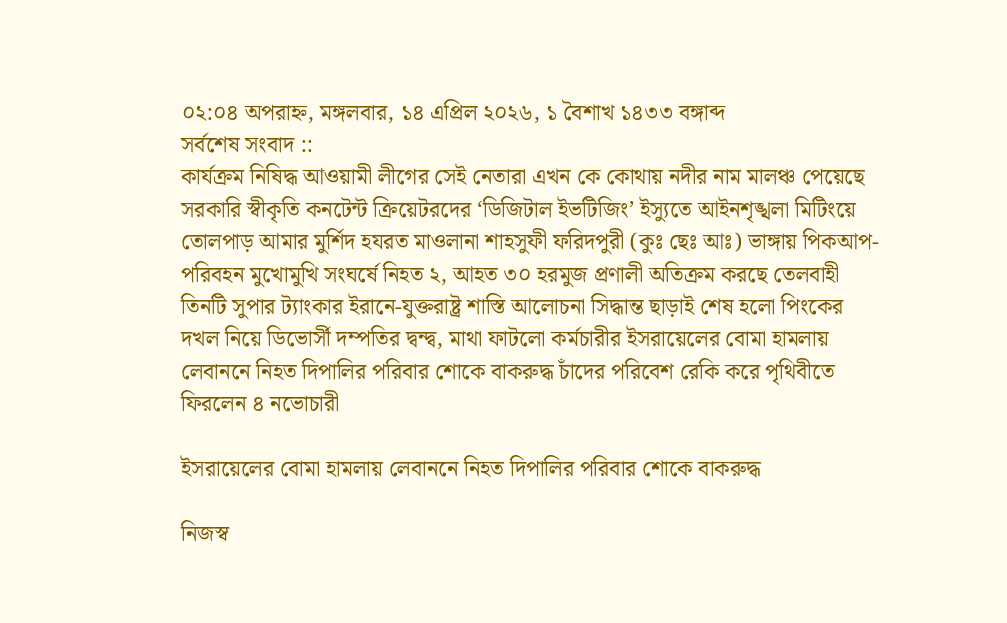০২:০৪ অপরাহ্ন, মঙ্গলবার, ১৪ এপ্রিল ২০২৬, ১ বৈশাখ ১৪৩৩ বঙ্গাব্দ
সর্বশেষ সংবাদ ::
কার্যক্রম নিষিদ্ধ আওয়ামী লীগের সেই নেতারা এখন কে কোথায় নদীর নাম মালঞ্চ পেয়েছে সরকারি স্বীকৃতি কনটেন্ট ক্রিয়েটরদের ‘ডিজিটাল ইভটিজিং’ ইস্যুতে আইনশৃঙ্খলা মিটিংয়ে তোলপাড় আমার মুর্শিদ হযরত মাওলানা শাহসুফী ফরিদপুরী (কুঃ ছেঃ আঃ) ভাঙ্গায় পিকআপ-পরিবহন মুখোমুখি সংঘর্ষে নিহত ২, আহত ৩০ হরমুজ প্রণালী অতিক্রম করছে তেলবাহী তিনটি সুপার ট্যাংকার ইরানে-যুক্তরাষ্ট্র শাস্তি আলোচনা সিদ্ধান্ত ছাড়াই শেষ হলো পিংকের দখল নিয়ে ডিভোর্সী দম্পতির দ্বন্দ্ব, মাথা ফাটলো কর্মচারীর ইসরায়েলের বোমা হামলায় লেবাননে নিহত দিপালির পরিবার শোকে বাকরুদ্ধ চাঁদের পরিবেশ রেকি করে পৃথিবীতে ফিরলেন ৪ নভোচারী

ইসরায়েলের বোমা হামলায় লেবাননে নিহত দিপালির পরিবার শোকে বাকরুদ্ধ

নিজস্ব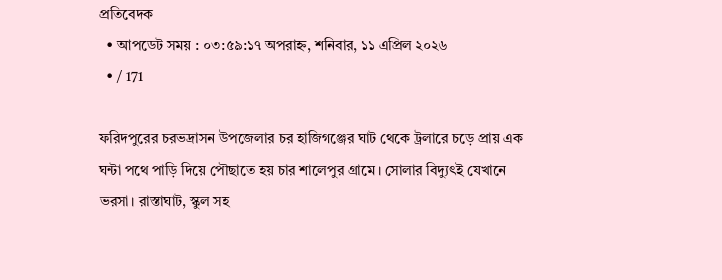প্রতিবেদক
  • আপডেট সময় : ০৩:৫৯:১৭ অপরাহ্ন, শনিবার, ১১ এপ্রিল ২০২৬
  • / 171

ফরিদপুরের চরভদ্রাসন উপজেলার চর হাজিগঞ্জের ঘাট থেকে ট্রলারে চড়ে প্রায় এক ঘন্টা পথে পাড়ি দিয়ে পৌছাতে হয় চার শালেপুর গ্রামে। সোলার বিদ্যুৎই যেখানে ভরসা। রাস্তাঘাট, স্কুল সহ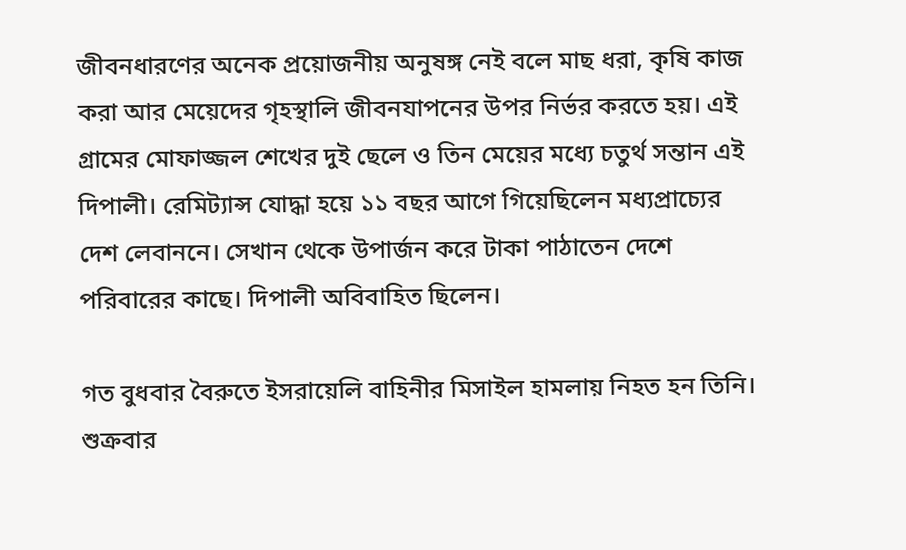জীবনধারণের অনেক প্রয়োজনীয় অনুষঙ্গ নেই বলে মাছ ধরা, কৃষি কাজ করা আর মেয়েদের গৃহস্থালি জীবনযাপনের উপর নির্ভর করতে হয়। এই গ্রামের মোফাজ্জল শেখের দুই ছেলে ও তিন মেয়ের মধ্যে চতুর্থ সন্তান এই দিপালী। রেমিট্যান্স যোদ্ধা হয়ে ১১ বছর আগে গিয়েছিলেন মধ্যপ্রাচ্যের দেশ লেবাননে। সেখান থেকে উপার্জন করে টাকা পাঠাতেন দেশে পরিবারের কাছে। দিপালী অবিবাহিত ছিলেন।

গত বুধবার বৈরুতে ইসরায়েলি বাহিনীর মিসাইল হামলায় নিহত হন তিনি। শুক্রবার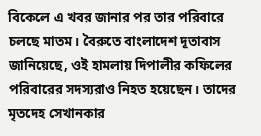বিকেলে এ খবর জানার পর তার পরিবারে চলছে মাতম। বৈরুতে বাংলাদেশ দূতাবাস জানিয়েছে, ওই হামলায় দিপালীর কফিলের পরিবারের সদস্যরাও নিহত হয়েছেন। তাদের মৃতদেহ সেখানকার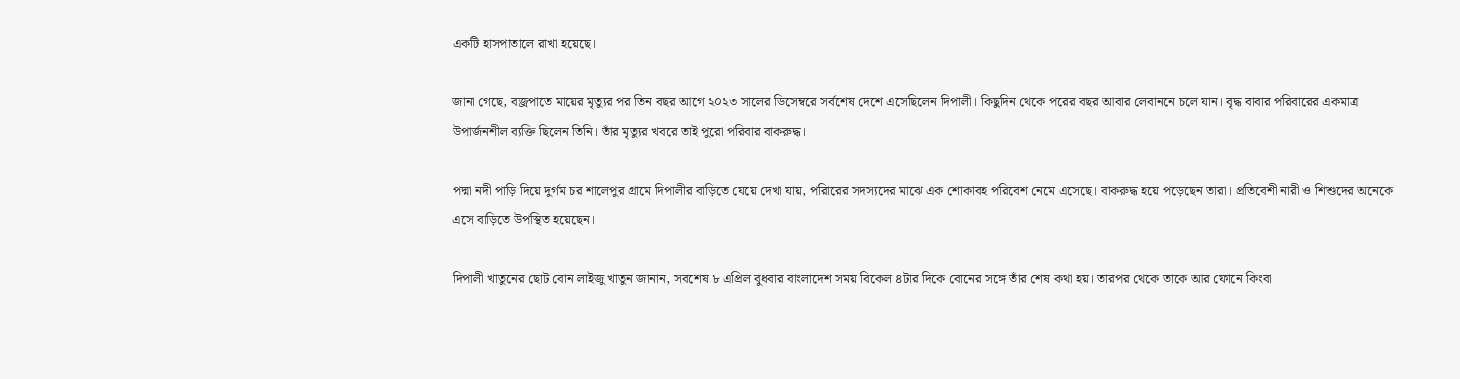একটি হাসপাতালে রাখা হয়েছে।

জানা গেছে, বজ্রপাতে মায়ের মৃত্যুর পর তিন বছর আগে ২০২৩ সালের ডিসেম্বরে সর্বশেষ দেশে এসেছিলেন দিপালী। কিছুদিন থেকে পরের বছর আবার লেবাননে চলে যান। বৃদ্ধ বাবার পরিবারের একমাত্র উপার্জনশীল ব্যক্তি ছিলেন তিনি। তাঁর মৃত্যুর খবরে তাই পুরো পরিবার বাকরুদ্ধ।

পদ্মা নদী পাড়ি দিয়ে দুর্গম চর শালেপুর গ্রামে দিপালীর বাড়িতে যেয়ে দেখা যায়, পরিারের সদস্যদের মাঝে এক শোকাবহ পরিবেশ নেমে এসেছে। বাকরুদ্ধ হয়ে পড়েছেন তারা। প্রতিবেশী নারী ও শিশুদের অনেকে এসে বাড়িতে উপস্থিত হয়েছেন।

দিপালী খাতুনের ছোট বোন লাইজু খাতুন জানান, সবশেষ ৮ এপ্রিল বুধবার বাংলাদেশ সময় বিকেল ৪টার দিকে বোনের সঙ্গে তাঁর শেষ কথা হয়। তারপর থেকে তাকে আর ফোনে কিংবা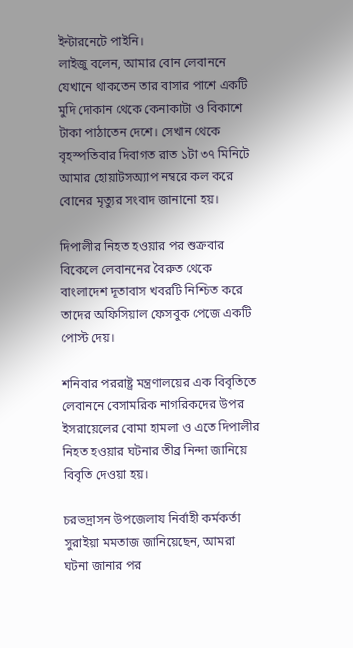ইন্টারনেটে পাইনি।
লাইজু বলেন, আমার বোন লেবাননে যেখানে থাকতেন তার বাসার পাশে একটি মুদি দোকান থেকে কেনাকাটা ও বিকাশে টাকা পাঠাতেন দেশে। সেখান থেকে বৃহস্পতিবার দিবাগত রাত ১টা ৩৭ মিনিটে আমার হোয়াটসঅ্যাপ নম্বরে কল করে বোনের মৃত্যুর সংবাদ জানানো হয়।

দিপালীর নিহত হওয়ার পর শুক্রবার বিকেলে লেবাননের বৈরুত থেকে বাংলাদেশ দূতাবাস খবরটি নিশ্চিত করে তাদের অফিসিয়াল ফেসবুক পেজে একটি পোস্ট দেয়।

শনিবার পররাষ্ট্র মন্ত্রণালয়ের এক বিবৃতিতে লেবাননে বেসামরিক নাগরিকদের উপর ইসরায়েলের বোমা হামলা ও এতে দিপালীর নিহত হওয়ার ঘটনার তীব্র নিন্দা জানিয়ে বিবৃতি দেওয়া হয়।

চরভদ্রাসন উপজেলায নির্বাহী কর্মকর্তা সুরাইয়া মমতাজ জানিয়েছেন, আমরা ঘটনা জানার পর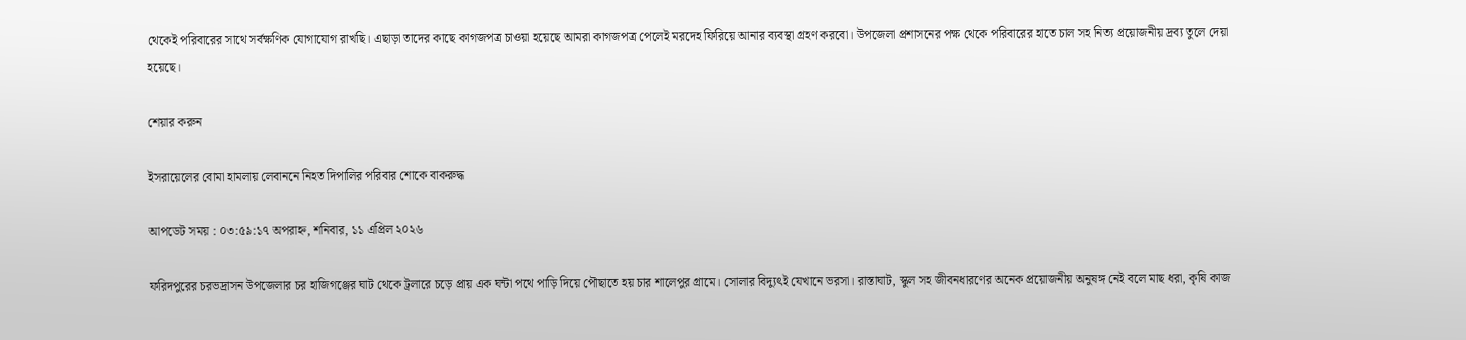থেকেই পরিবারের সাথে সর্বক্ষণিক যোগাযোগ রাখছি। এছাড়া তাদের কাছে কাগজপত্র চাওয়া হয়েছে আমরা কাগজপত্র পেলেই মরদেহ ফিরিয়ে আনার ব্যবস্থা গ্রহণ করবো। উপজেলা প্রশাসনের পক্ষ থেকে পরিবারের হাতে চাল সহ নিত্য প্রয়োজনীয় দ্রব্য তুলে দেয়া হয়েছে।

শেয়ার করুন

ইসরায়েলের বোমা হামলায় লেবাননে নিহত দিপালির পরিবার শোকে বাকরুদ্ধ

আপডেট সময় : ০৩:৫৯:১৭ অপরাহ্ন, শনিবার, ১১ এপ্রিল ২০২৬

ফরিদপুরের চরভদ্রাসন উপজেলার চর হাজিগঞ্জের ঘাট থেকে ট্রলারে চড়ে প্রায় এক ঘন্টা পথে পাড়ি দিয়ে পৌছাতে হয় চার শালেপুর গ্রামে। সোলার বিদ্যুৎই যেখানে ভরসা। রাস্তাঘাট, স্কুল সহ জীবনধারণের অনেক প্রয়োজনীয় অনুষঙ্গ নেই বলে মাছ ধরা, কৃষি কাজ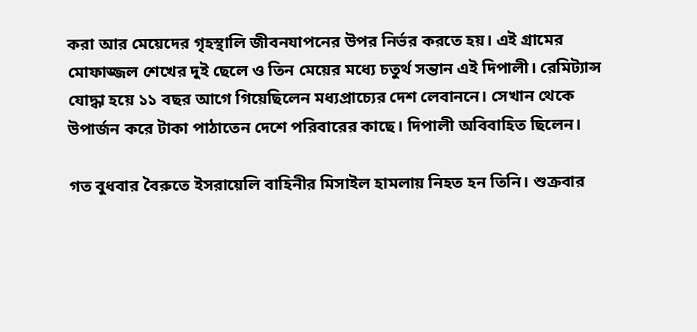করা আর মেয়েদের গৃহস্থালি জীবনযাপনের উপর নির্ভর করতে হয়। এই গ্রামের মোফাজ্জল শেখের দুই ছেলে ও তিন মেয়ের মধ্যে চতুর্থ সন্তান এই দিপালী। রেমিট্যান্স যোদ্ধা হয়ে ১১ বছর আগে গিয়েছিলেন মধ্যপ্রাচ্যের দেশ লেবাননে। সেখান থেকে উপার্জন করে টাকা পাঠাতেন দেশে পরিবারের কাছে। দিপালী অবিবাহিত ছিলেন।

গত বুধবার বৈরুতে ইসরায়েলি বাহিনীর মিসাইল হামলায় নিহত হন তিনি। শুক্রবার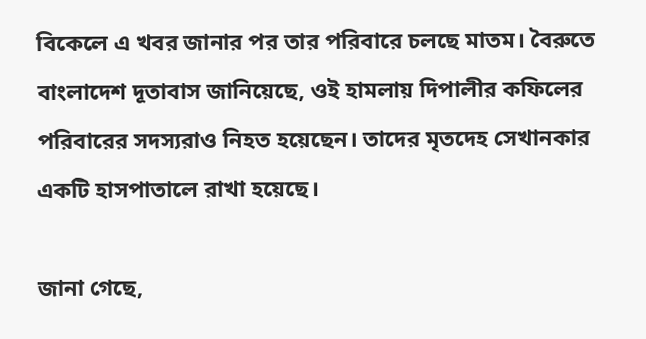বিকেলে এ খবর জানার পর তার পরিবারে চলছে মাতম। বৈরুতে বাংলাদেশ দূতাবাস জানিয়েছে, ওই হামলায় দিপালীর কফিলের পরিবারের সদস্যরাও নিহত হয়েছেন। তাদের মৃতদেহ সেখানকার একটি হাসপাতালে রাখা হয়েছে।

জানা গেছে,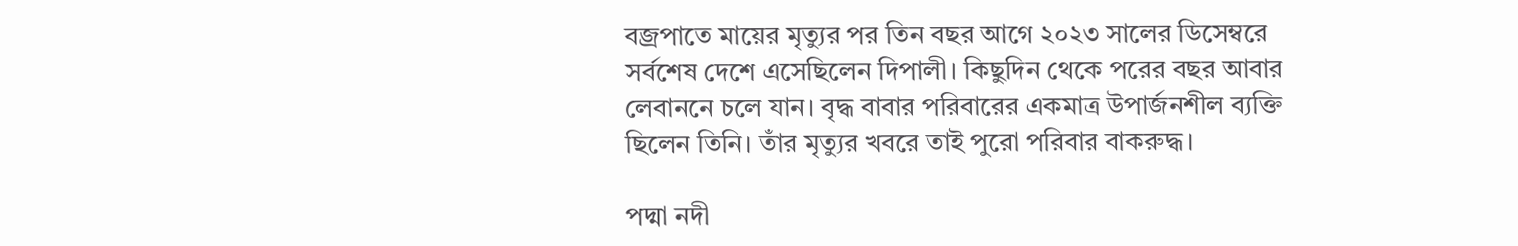বজ্রপাতে মায়ের মৃত্যুর পর তিন বছর আগে ২০২৩ সালের ডিসেম্বরে সর্বশেষ দেশে এসেছিলেন দিপালী। কিছুদিন থেকে পরের বছর আবার লেবাননে চলে যান। বৃদ্ধ বাবার পরিবারের একমাত্র উপার্জনশীল ব্যক্তি ছিলেন তিনি। তাঁর মৃত্যুর খবরে তাই পুরো পরিবার বাকরুদ্ধ।

পদ্মা নদী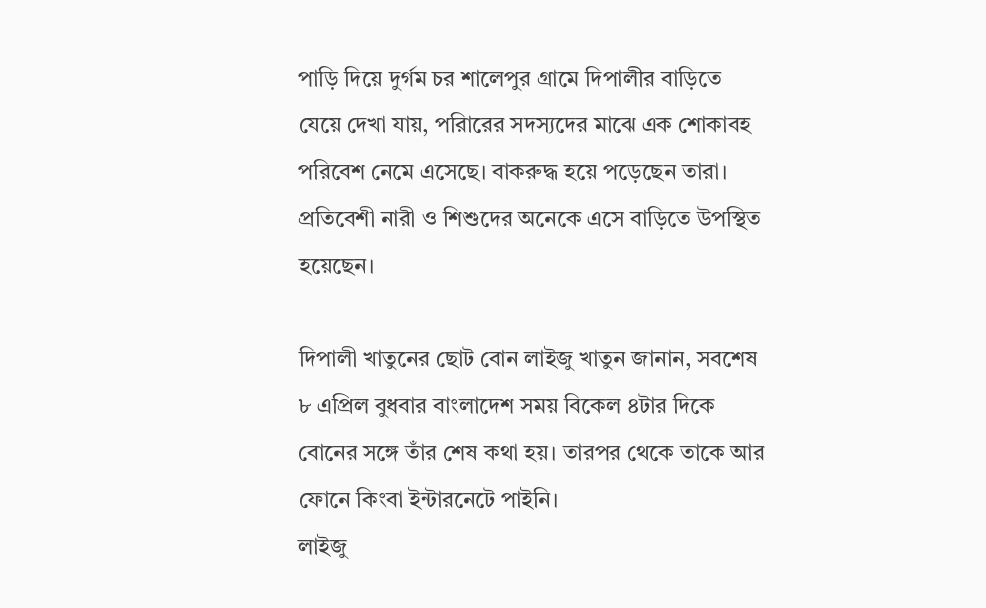পাড়ি দিয়ে দুর্গম চর শালেপুর গ্রামে দিপালীর বাড়িতে যেয়ে দেখা যায়, পরিারের সদস্যদের মাঝে এক শোকাবহ পরিবেশ নেমে এসেছে। বাকরুদ্ধ হয়ে পড়েছেন তারা। প্রতিবেশী নারী ও শিশুদের অনেকে এসে বাড়িতে উপস্থিত হয়েছেন।

দিপালী খাতুনের ছোট বোন লাইজু খাতুন জানান, সবশেষ ৮ এপ্রিল বুধবার বাংলাদেশ সময় বিকেল ৪টার দিকে বোনের সঙ্গে তাঁর শেষ কথা হয়। তারপর থেকে তাকে আর ফোনে কিংবা ইন্টারনেটে পাইনি।
লাইজু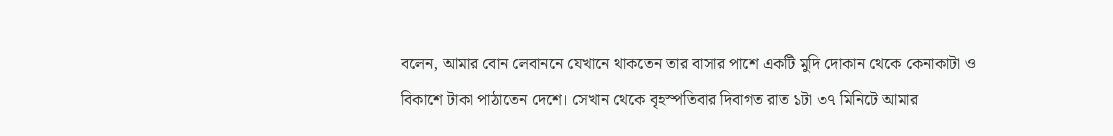বলেন, আমার বোন লেবাননে যেখানে থাকতেন তার বাসার পাশে একটি মুদি দোকান থেকে কেনাকাটা ও বিকাশে টাকা পাঠাতেন দেশে। সেখান থেকে বৃহস্পতিবার দিবাগত রাত ১টা ৩৭ মিনিটে আমার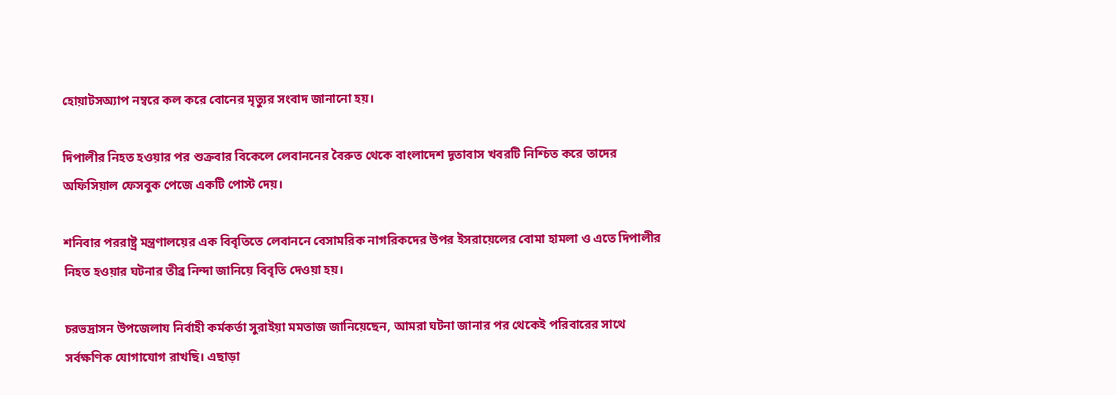হোয়াটসঅ্যাপ নম্বরে কল করে বোনের মৃত্যুর সংবাদ জানানো হয়।

দিপালীর নিহত হওয়ার পর শুক্রবার বিকেলে লেবাননের বৈরুত থেকে বাংলাদেশ দূতাবাস খবরটি নিশ্চিত করে তাদের অফিসিয়াল ফেসবুক পেজে একটি পোস্ট দেয়।

শনিবার পররাষ্ট্র মন্ত্রণালয়ের এক বিবৃতিতে লেবাননে বেসামরিক নাগরিকদের উপর ইসরায়েলের বোমা হামলা ও এতে দিপালীর নিহত হওয়ার ঘটনার তীব্র নিন্দা জানিয়ে বিবৃতি দেওয়া হয়।

চরভদ্রাসন উপজেলায নির্বাহী কর্মকর্তা সুরাইয়া মমতাজ জানিয়েছেন, আমরা ঘটনা জানার পর থেকেই পরিবারের সাথে সর্বক্ষণিক যোগাযোগ রাখছি। এছাড়া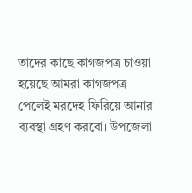তাদের কাছে কাগজপত্র চাওয়া হয়েছে আমরা কাগজপত্র পেলেই মরদেহ ফিরিয়ে আনার ব্যবস্থা গ্রহণ করবো। উপজেলা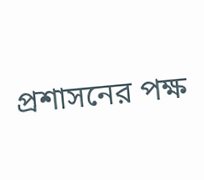প্রশাসনের পক্ষ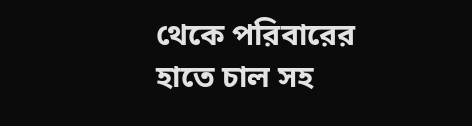থেকে পরিবারের হাতে চাল সহ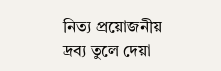নিত্য প্রয়োজনীয় দ্রব্য তুলে দেয়া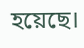হয়েছে।